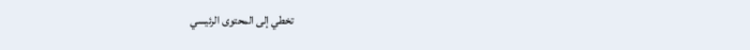تخطي إلى المحتوى الرئيسي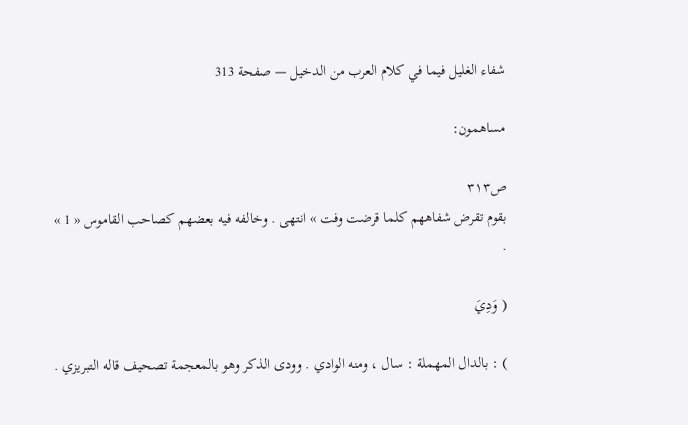شفاء الغليل فيما في كلام العرب من الدخيل — صفحة 313

مساهمون:

ص٣١٣
بقوم تقرض شفاههم كلما قرضت وفت » انتهى . وخالفه فيه بعضهم كصاحب القاموس « 1 » .

( وَدِيَ

) : بالدال المهملة : سال ، ومنه الوادي . وودى الذكر وهو بالمعجمة تصحيف قاله التبريزي .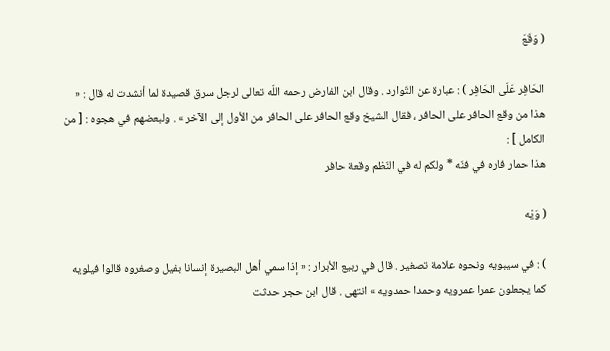( وَقَعَ

الحَافِر عَلَى الحَافِر ) : عبارة عن التّوارد . وقال ابن الفارض رحمه اللّه تعالى لرجل سرق قصيدة لما أنشدت له قال : « هذا من وقع الحافر على الحافر ، فقال الشيخ وقع الحافر على الحافر من الأول إلى الآخر » . ولبعضهم في هجوه : [ من الكامل ] :
هذا حمار فاره في فنّه * ولكم له في النّظم وقعة حافر

( وَيْه

) : في سيبويه ونحوه علامة تصغير . قال في ربيع الأبرار : « إذا سمي أهل البصيرة إنسانا بفيل وصغروه قالوا فيلويه كما يجعلون عمرا عمرويه وحمدا حمدويه » انتهى . قال ابن حجر حدثت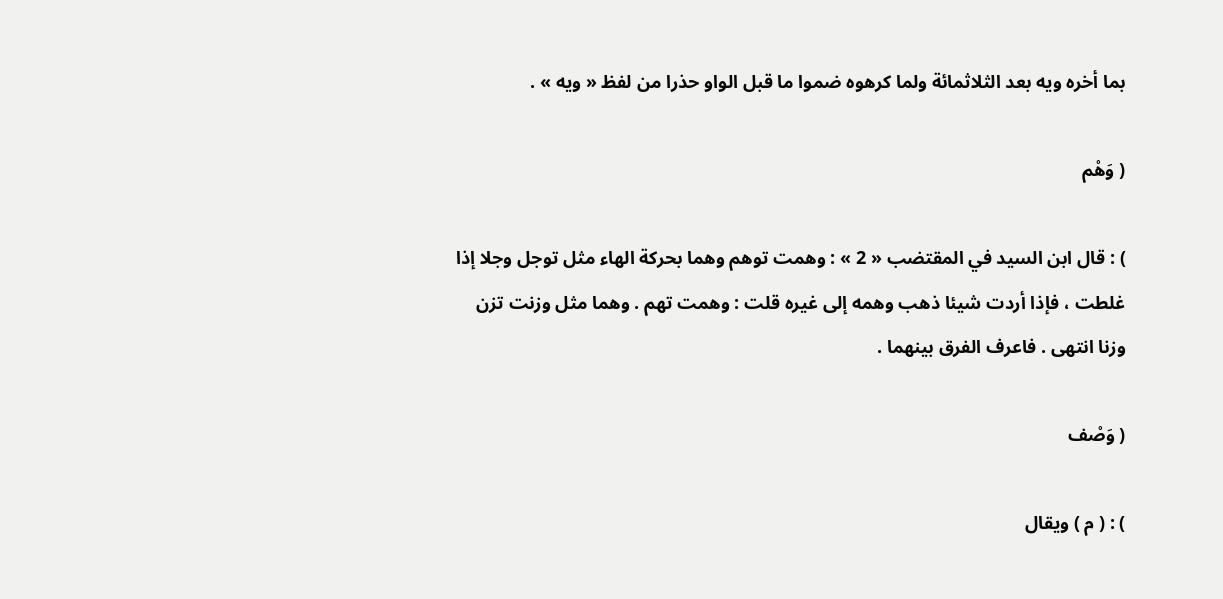بما أخره ويه بعد الثلاثمائة ولما كرهوه ضموا ما قبل الواو حذرا من لفظ « ويه » .

( وَهْم

) : قال ابن السيد في المقتضب « 2 » : وهمت توهم وهما بحركة الهاء مثل توجل وجلا إذا غلطت ، فإذا أردت شيئا ذهب وهمه إلى غيره قلت : وهمت تهم . وهما مثل وزنت تزن وزنا انتهى . فاعرف الفرق بينهما .

( وَصْف

) : ( م ) ويقال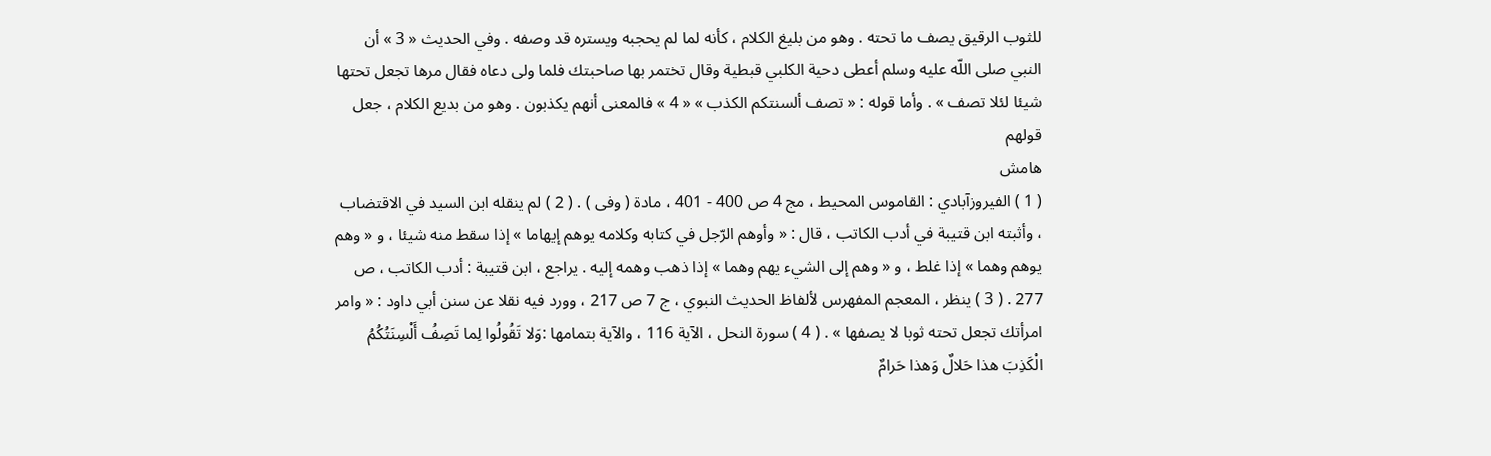للثوب الرقيق يصف ما تحته . وهو من بليغ الكلام ، كأنه لما لم يحجبه ويستره قد وصفه . وفي الحديث « 3 » أن النبي صلى اللّه عليه وسلم أعطى دحية الكلبي قبطية وقال تختمر بها صاحبتك فلما ولى دعاه فقال مرها تجعل تحتها شيئا لئلا تصف » . وأما قوله : « تصف ألسنتكم الكذب » « 4 » فالمعنى أنهم يكذبون . وهو من بديع الكلام ، جعل قولهم
هامش
( 1 ) الفيروزآبادي : القاموس المحيط ، مج 4 ص 400 - 401 ، مادة ( وفى ) . ( 2 ) لم ينقله ابن السيد في الاقتضاب ، وأثبته ابن قتيبة في أدب الكاتب ، قال : « وأوهم الرّجل في كتابه وكلامه يوهم إيهاما » إذا سقط منه شيئا ، و « وهم يوهم وهما » إذا غلط ، و « وهم إلى الشيء يهم وهما » إذا ذهب وهمه إليه . يراجع ، ابن قتيبة : أدب الكاتب ، ص 277 . ( 3 ) ينظر ، المعجم المفهرس لألفاظ الحديث النبوي ، ج 7 ص 217 ، وورد فيه نقلا عن سنن أبي داود : « وامر امرأتك تجعل تحته ثوبا لا يصفها » . ( 4 ) سورة النحل ، الآية 116 ، والآية بتمامها :وَلا تَقُولُوا لِما تَصِفُ أَلْسِنَتُكُمُ الْكَذِبَ هذا حَلالٌ وَهذا حَرامٌ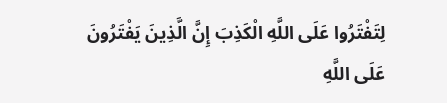لِتَفْتَرُوا عَلَى اللَّهِ الْكَذِبَ إِنَّ الَّذِينَ يَفْتَرُونَ عَلَى اللَّهِ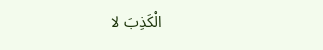الْكَذِبَ لا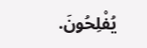يُفْلِحُونَ.